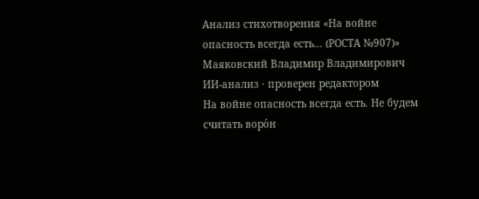Анализ стихотворения «На войне опасность всегда есть… (РОСТА №907)»
Маяковский Владимир Владимирович
ИИ-анализ · проверен редактором
На войне опасность всегда есть. Не будем считать воро́н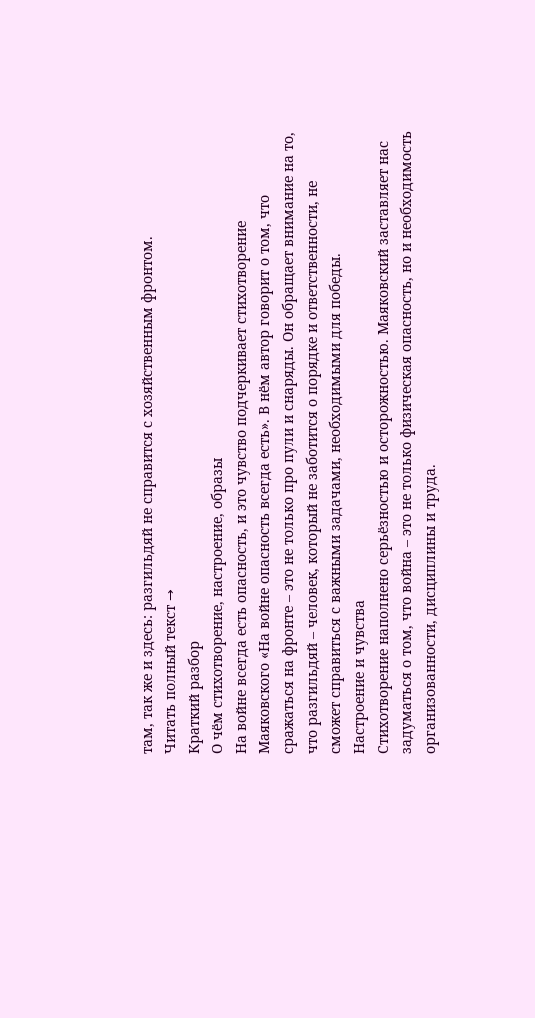там, так же и здесь: разгильдяй не справится с хозяйственным фронтом.
Читать полный текст →
Краткий разбор
О чём стихотворение, настроение, образы
На войне всегда есть опасность, и это чувство подчеркивает стихотворение Маяковского «На войне опасность всегда есть». В нём автор говорит о том, что сражаться на фронте – это не только про пули и снаряды. Он обращает внимание на то, что разгильдяй – человек, который не заботится о порядке и ответственности, не сможет справиться с важными задачами, необходимыми для победы.
Настроение и чувства
Стихотворение наполнено серьёзностью и осторожностью. Маяковский заставляет нас задуматься о том, что война – это не только физическая опасность, но и необходимость организованности, дисциплины и труда.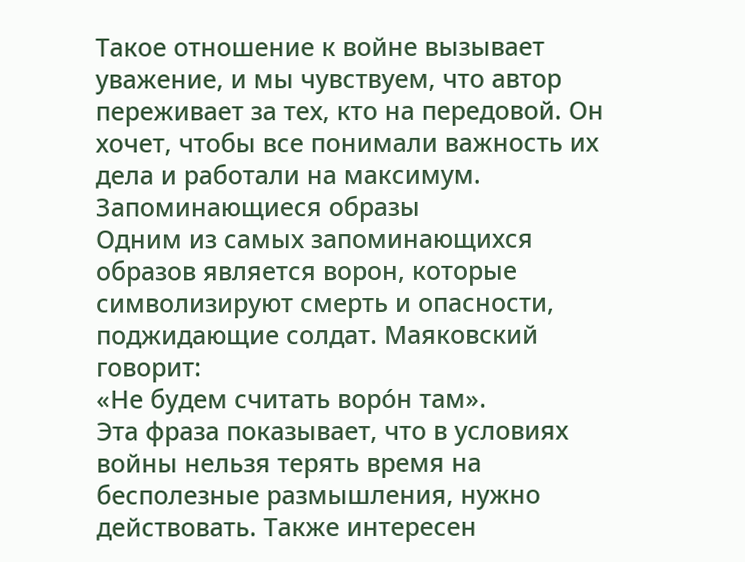Такое отношение к войне вызывает уважение, и мы чувствуем, что автор переживает за тех, кто на передовой. Он хочет, чтобы все понимали важность их дела и работали на максимум.
Запоминающиеся образы
Одним из самых запоминающихся образов является ворон, которые символизируют смерть и опасности, поджидающие солдат. Маяковский говорит:
«Не будем считать воро́н там».
Эта фраза показывает, что в условиях войны нельзя терять время на бесполезные размышления, нужно действовать. Также интересен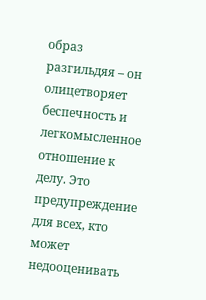образ разгильдяя – он олицетворяет беспечность и легкомысленное отношение к делу. Это предупреждение для всех, кто может недооценивать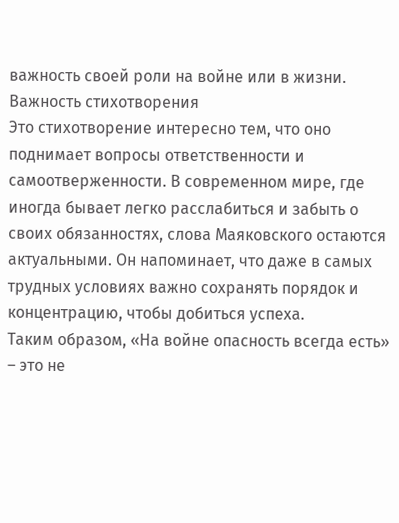важность своей роли на войне или в жизни.
Важность стихотворения
Это стихотворение интересно тем, что оно поднимает вопросы ответственности и самоотверженности. В современном мире, где иногда бывает легко расслабиться и забыть о своих обязанностях, слова Маяковского остаются актуальными. Он напоминает, что даже в самых трудных условиях важно сохранять порядок и концентрацию, чтобы добиться успеха.
Таким образом, «На войне опасность всегда есть» – это не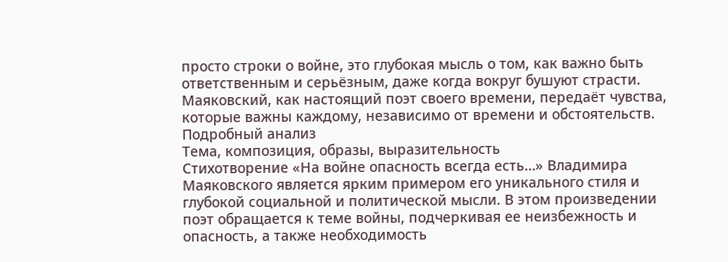просто строки о войне, это глубокая мысль о том, как важно быть ответственным и серьёзным, даже когда вокруг бушуют страсти. Маяковский, как настоящий поэт своего времени, передаёт чувства, которые важны каждому, независимо от времени и обстоятельств.
Подробный анализ
Тема, композиция, образы, выразительность
Стихотворение «На войне опасность всегда есть…» Владимира Маяковского является ярким примером его уникального стиля и глубокой социальной и политической мысли. В этом произведении поэт обращается к теме войны, подчеркивая ее неизбежность и опасность, а также необходимость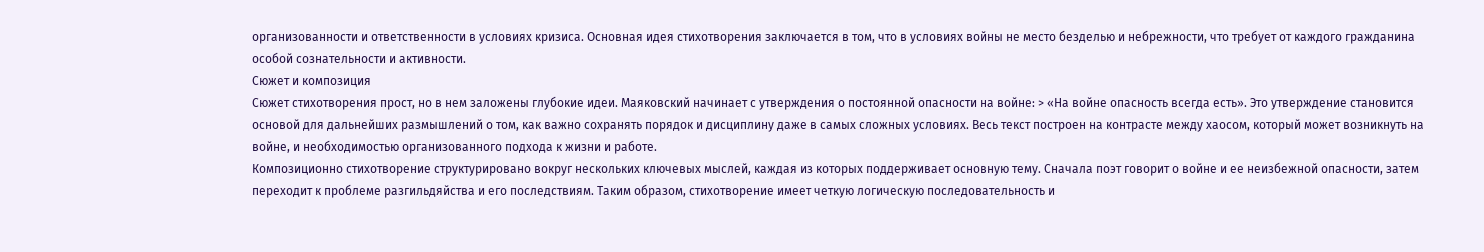организованности и ответственности в условиях кризиса. Основная идея стихотворения заключается в том, что в условиях войны не место безделью и небрежности, что требует от каждого гражданина особой сознательности и активности.
Сюжет и композиция
Сюжет стихотворения прост, но в нем заложены глубокие идеи. Маяковский начинает с утверждения о постоянной опасности на войне: > «На войне опасность всегда есть». Это утверждение становится основой для дальнейших размышлений о том, как важно сохранять порядок и дисциплину даже в самых сложных условиях. Весь текст построен на контрасте между хаосом, который может возникнуть на войне, и необходимостью организованного подхода к жизни и работе.
Композиционно стихотворение структурировано вокруг нескольких ключевых мыслей, каждая из которых поддерживает основную тему. Сначала поэт говорит о войне и ее неизбежной опасности, затем переходит к проблеме разгильдяйства и его последствиям. Таким образом, стихотворение имеет четкую логическую последовательность и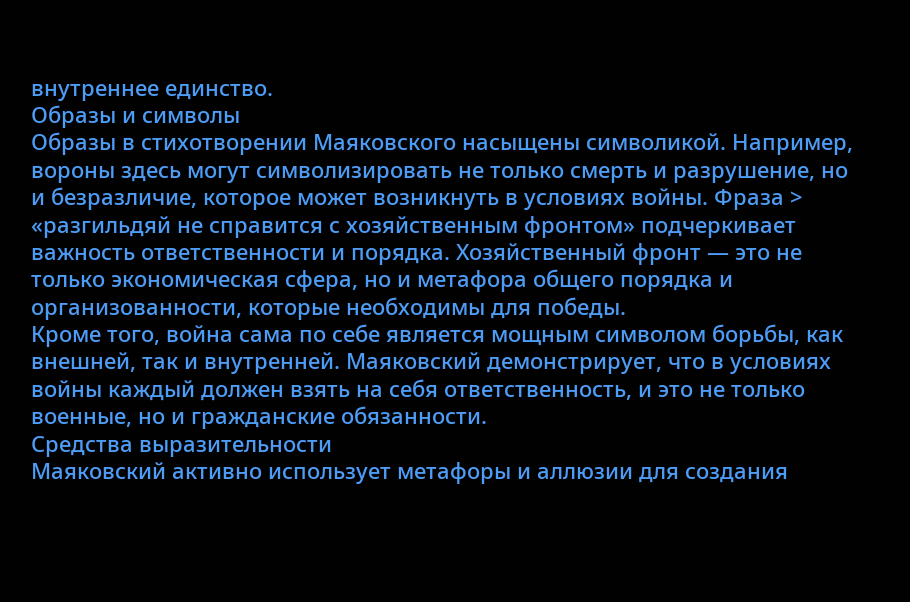внутреннее единство.
Образы и символы
Образы в стихотворении Маяковского насыщены символикой. Например, вороны здесь могут символизировать не только смерть и разрушение, но и безразличие, которое может возникнуть в условиях войны. Фраза > «разгильдяй не справится с хозяйственным фронтом» подчеркивает важность ответственности и порядка. Хозяйственный фронт — это не только экономическая сфера, но и метафора общего порядка и организованности, которые необходимы для победы.
Кроме того, война сама по себе является мощным символом борьбы, как внешней, так и внутренней. Маяковский демонстрирует, что в условиях войны каждый должен взять на себя ответственность, и это не только военные, но и гражданские обязанности.
Средства выразительности
Маяковский активно использует метафоры и аллюзии для создания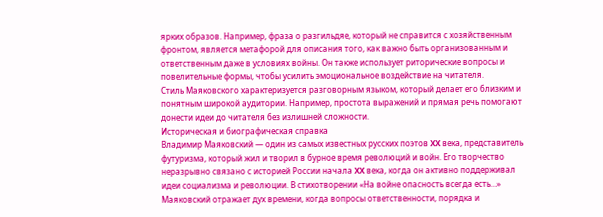ярких образов. Например, фраза о разгильдяе, который не справится с хозяйственным фронтом, является метафорой для описания того, как важно быть организованным и ответственным даже в условиях войны. Он также использует риторические вопросы и повелительные формы, чтобы усилить эмоциональное воздействие на читателя.
Стиль Маяковского характеризуется разговорным языком, который делает его близким и понятным широкой аудитории. Например, простота выражений и прямая речь помогают донести идеи до читателя без излишней сложности.
Историческая и биографическая справка
Владимир Маяковский — один из самых известных русских поэтов XX века, представитель футуризма, который жил и творил в бурное время революций и войн. Его творчество неразрывно связано с историей России начала XX века, когда он активно поддерживал идеи социализма и революции. В стихотворении «На войне опасность всегда есть…» Маяковский отражает дух времени, когда вопросы ответственности, порядка и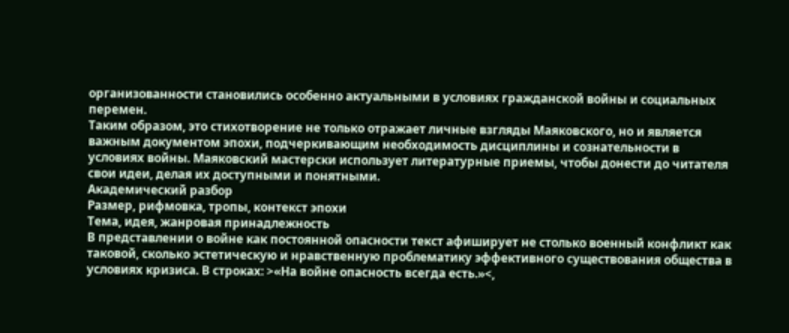организованности становились особенно актуальными в условиях гражданской войны и социальных перемен.
Таким образом, это стихотворение не только отражает личные взгляды Маяковского, но и является важным документом эпохи, подчеркивающим необходимость дисциплины и сознательности в условиях войны. Маяковский мастерски использует литературные приемы, чтобы донести до читателя свои идеи, делая их доступными и понятными.
Академический разбор
Размер, рифмовка, тропы, контекст эпохи
Тема, идея, жанровая принадлежность
В представлении о войне как постоянной опасности текст афиширует не столько военный конфликт как таковой, сколько эстетическую и нравственную проблематику эффективного существования общества в условиях кризиса. В строках: >«На войне опасность всегда есть.»<,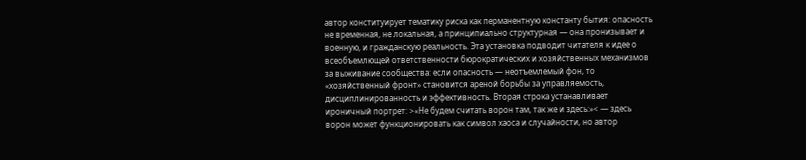автор конституирует тематику риска как перманентную константу бытия: опасность не временная, не локальная, а принципиально структурная — она пронизывает и военную, и гражданскую реальность. Эта установка подводит читателя к идее о всеобъемлющей ответственности бюрократических и хозяйственных механизмов за выживание сообщества: если опасность — неотъемлемый фон, то «хозяйственный фронт» становится ареной борьбы за управляемость, дисциплинированность и эффективность. Вторая строка устанавливает ироничный портрет: >«Не будем считать ворон там, так же и здесь:»< — здесь ворон может функционировать как символ хаоса и случайности, но автор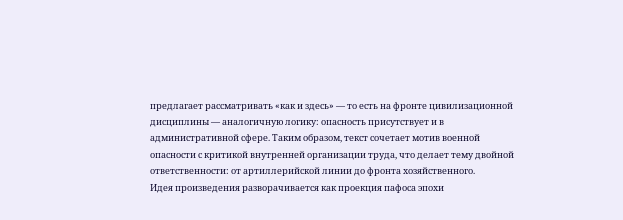предлагает рассматривать «как и здесь» — то есть на фронте цивилизационной дисциплины — аналогичную логику: опасность присутствует и в административной сфере. Таким образом, текст сочетает мотив военной опасности с критикой внутренней организации труда, что делает тему двойной ответственности: от артиллерийской линии до фронта хозяйственного.
Идея произведения разворачивается как проекция пафоса эпохи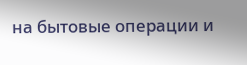на бытовые операции и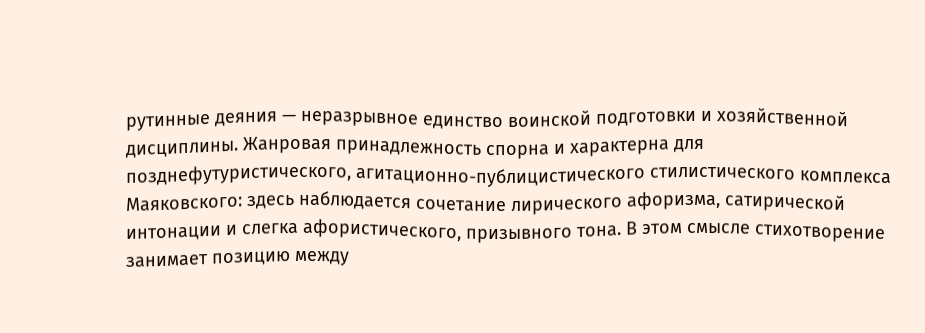рутинные деяния — неразрывное единство воинской подготовки и хозяйственной дисциплины. Жанровая принадлежность спорна и характерна для позднефутуристического, агитационно-публицистического стилистического комплекса Маяковского: здесь наблюдается сочетание лирического афоризма, сатирической интонации и слегка афористического, призывного тона. В этом смысле стихотворение занимает позицию между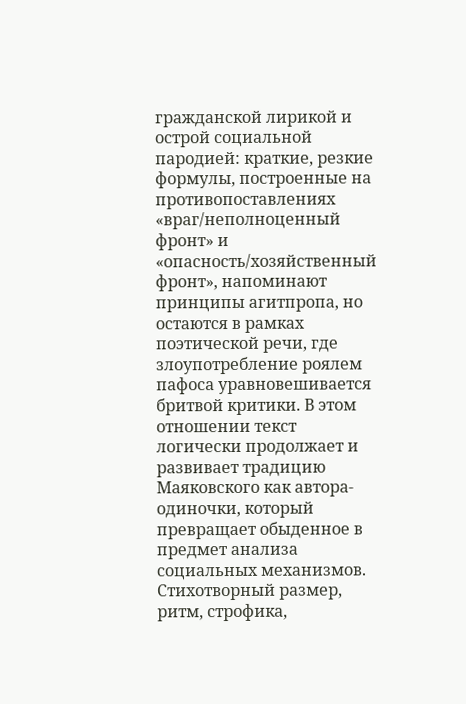гражданской лирикой и острой социальной пародией: краткие, резкие формулы, построенные на противопоставлениях «враг/неполноценный фронт» и «опасность/хозяйственный фронт», напоминают принципы агитпропа, но остаются в рамках поэтической речи, где злоупотребление роялем пафоса уравновешивается бритвой критики. В этом отношении текст логически продолжает и развивает традицию Маяковского как автора-одиночки, который превращает обыденное в предмет анализа социальных механизмов.
Стихотворный размер, ритм, строфика,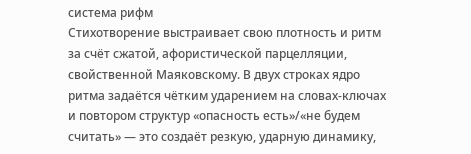система рифм
Стихотворение выстраивает свою плотность и ритм за счёт сжатой, афористической парцелляции, свойственной Маяковскому. В двух строках ядро ритма задаётся чётким ударением на словах-ключах и повтором структур «опасность есть»/«не будем считать» — это создаёт резкую, ударную динамику,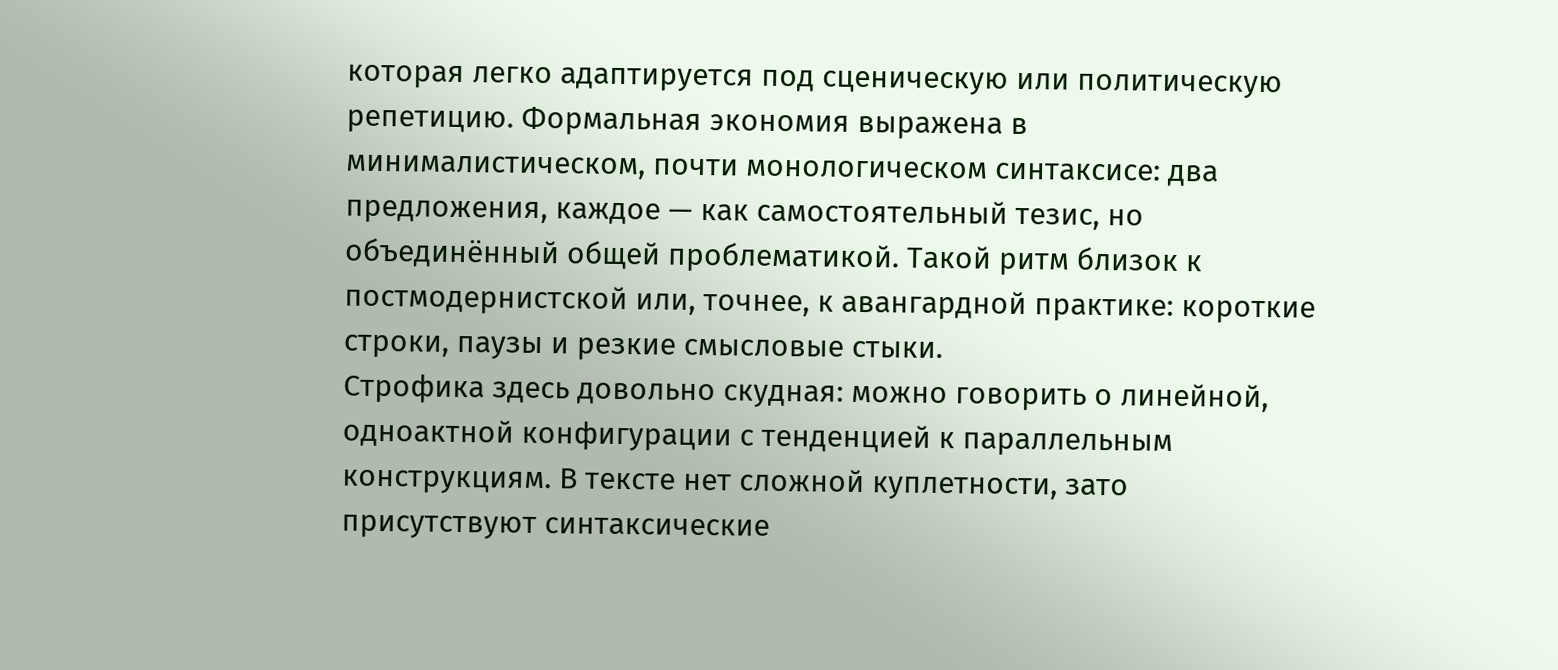которая легко адаптируется под сценическую или политическую репетицию. Формальная экономия выражена в минималистическом, почти монологическом синтаксисе: два предложения, каждое — как самостоятельный тезис, но объединённый общей проблематикой. Такой ритм близок к постмодернистской или, точнее, к авангардной практике: короткие строки, паузы и резкие смысловые стыки.
Строфика здесь довольно скудная: можно говорить о линейной, одноактной конфигурации с тенденцией к параллельным конструкциям. В тексте нет сложной куплетности, зато присутствуют синтаксические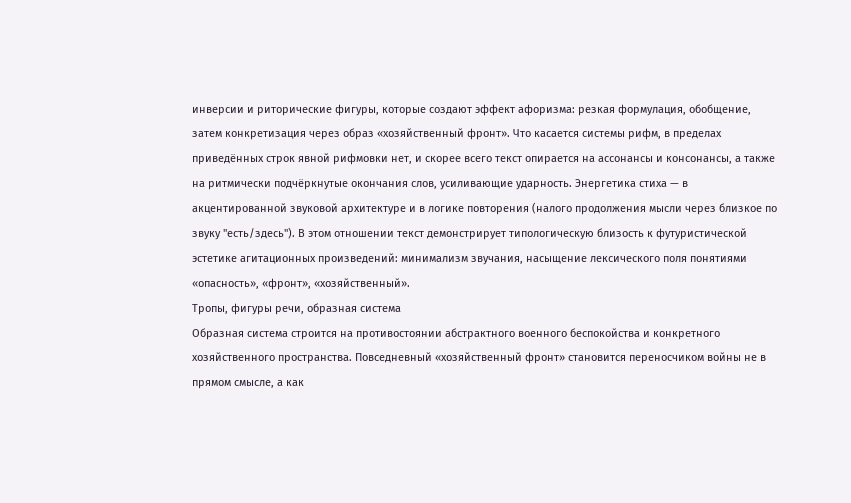инверсии и риторические фигуры, которые создают эффект афоризма: резкая формулация, обобщение, затем конкретизация через образ «хозяйственный фронт». Что касается системы рифм, в пределах приведённых строк явной рифмовки нет, и скорее всего текст опирается на ассонансы и консонансы, а также на ритмически подчёркнутые окончания слов, усиливающие ударность. Энергетика стиха — в акцентированной звуковой архитектуре и в логике повторения (налого продолжения мысли через близкое по звуку "есть/здесь"). В этом отношении текст демонстрирует типологическую близость к футуристической эстетике агитационных произведений: минимализм звучания, насыщение лексического поля понятиями «опасность», «фронт», «хозяйственный».
Тропы, фигуры речи, образная система
Образная система строится на противостоянии абстрактного военного беспокойства и конкретного хозяйственного пространства. Повседневный «хозяйственный фронт» становится переносчиком войны не в прямом смысле, а как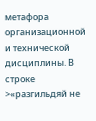метафора организационной и технической дисциплины. В строке >«разгильдяй не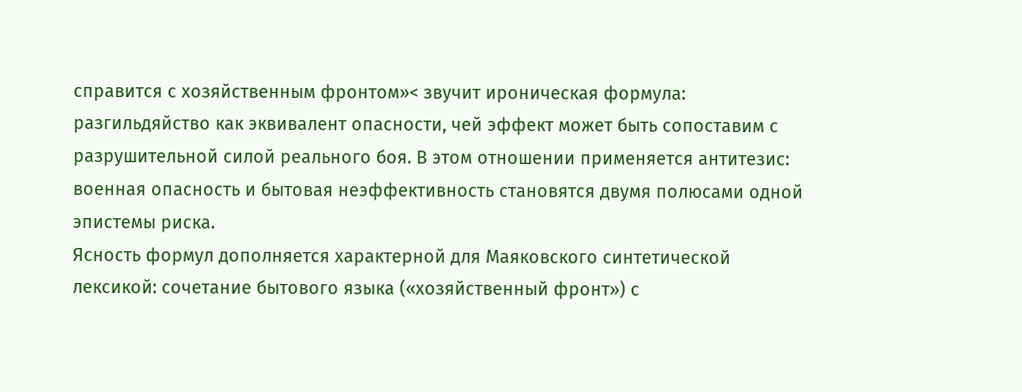справится с хозяйственным фронтом»< звучит ироническая формула: разгильдяйство как эквивалент опасности, чей эффект может быть сопоставим с разрушительной силой реального боя. В этом отношении применяется антитезис: военная опасность и бытовая неэффективность становятся двумя полюсами одной эпистемы риска.
Ясность формул дополняется характерной для Маяковского синтетической лексикой: сочетание бытового языка («хозяйственный фронт») с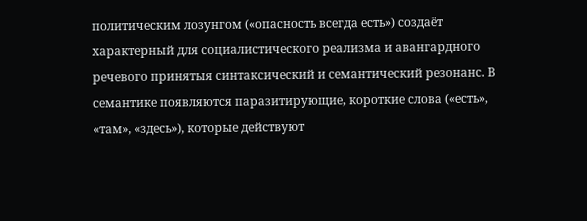политическим лозунгом («опасность всегда есть») создаёт характерный для социалистического реализма и авангардного речевого принятыя синтаксический и семантический резонанс. В семантике появляются паразитирующие, короткие слова («есть», «там», «здесь»), которые действуют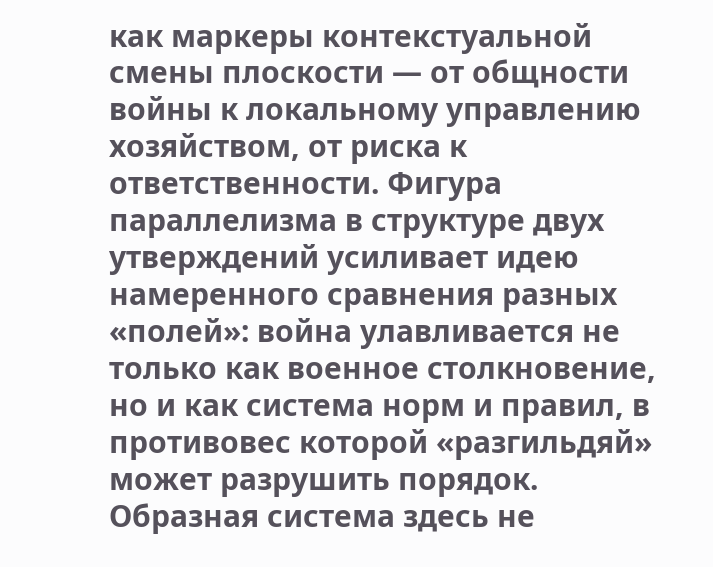как маркеры контекстуальной смены плоскости — от общности войны к локальному управлению хозяйством, от риска к ответственности. Фигура параллелизма в структуре двух утверждений усиливает идею намеренного сравнения разных «полей»: война улавливается не только как военное столкновение, но и как система норм и правил, в противовес которой «разгильдяй» может разрушить порядок.
Образная система здесь не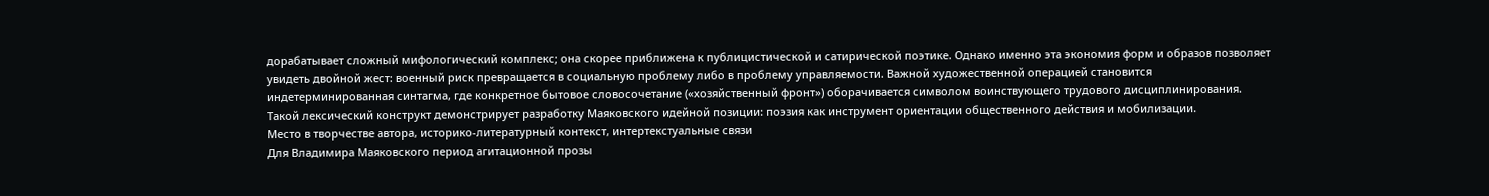дорабатывает сложный мифологический комплекс; она скорее приближена к публицистической и сатирической поэтике. Однако именно эта экономия форм и образов позволяет увидеть двойной жест: военный риск превращается в социальную проблему либо в проблему управляемости. Важной художественной операцией становится индетерминированная синтагма, где конкретное бытовое словосочетание («хозяйственный фронт») оборачивается символом воинствующего трудового дисциплинирования. Такой лексический конструкт демонстрирует разработку Маяковского идейной позиции: поэзия как инструмент ориентации общественного действия и мобилизации.
Место в творчестве автора, историко-литературный контекст, интертекстуальные связи
Для Владимира Маяковского период агитационной прозы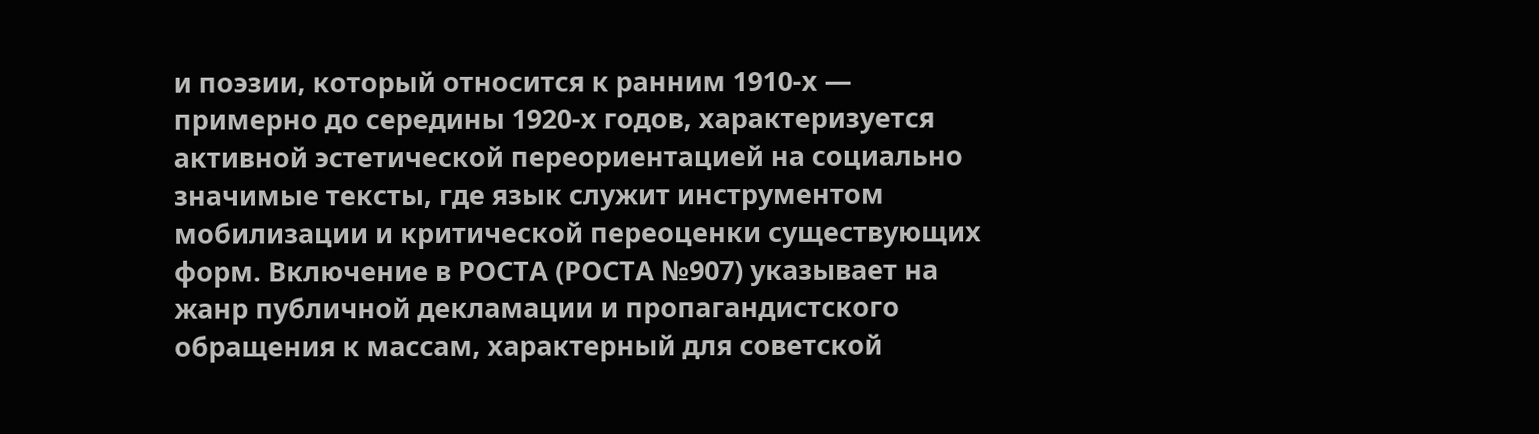и поэзии, который относится к ранним 1910‑х — примерно до середины 1920‑х годов, характеризуется активной эстетической переориентацией на социально значимые тексты, где язык служит инструментом мобилизации и критической переоценки существующих форм. Включение в РОСТА (РОСТА №907) указывает на жанр публичной декламации и пропагандистского обращения к массам, характерный для советской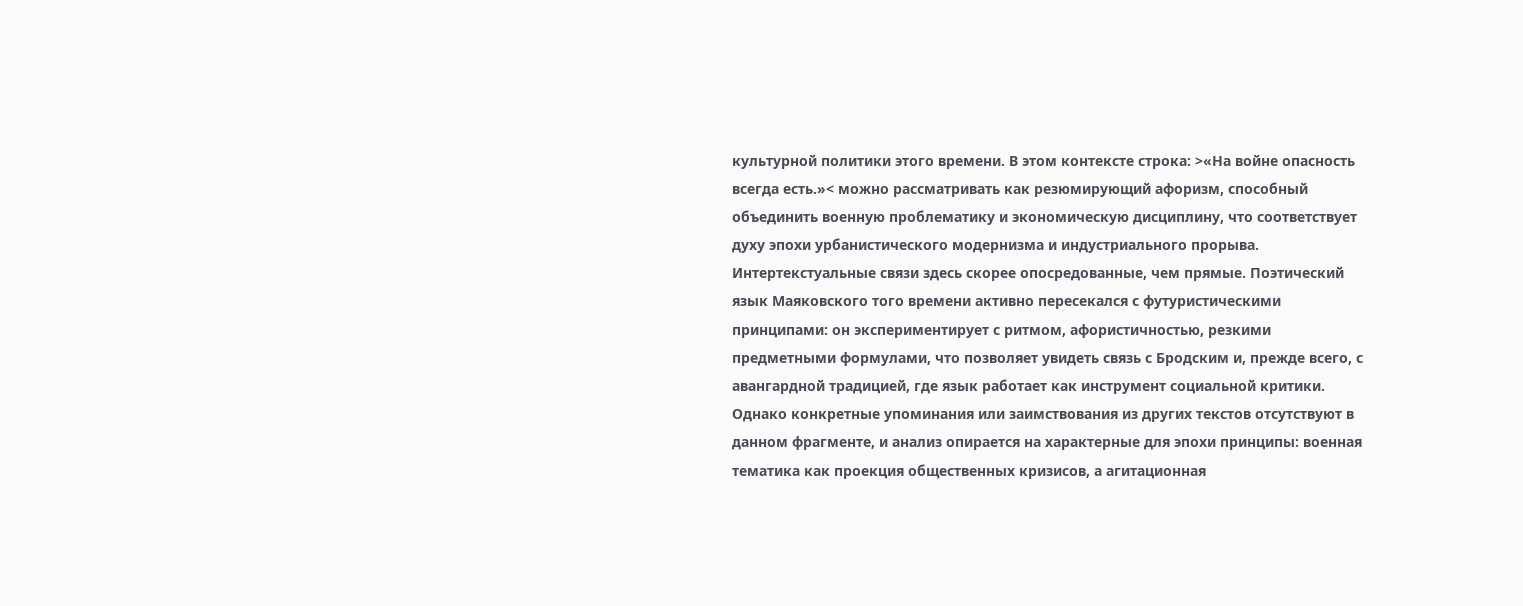культурной политики этого времени. В этом контексте строка: >«На войне опасность всегда есть.»< можно рассматривать как резюмирующий афоризм, способный объединить военную проблематику и экономическую дисциплину, что соответствует духу эпохи урбанистического модернизма и индустриального прорыва.
Интертекстуальные связи здесь скорее опосредованные, чем прямые. Поэтический язык Маяковского того времени активно пересекался с футуристическими принципами: он экспериментирует с ритмом, афористичностью, резкими предметными формулами, что позволяет увидеть связь с Бродским и, прежде всего, с авангардной традицией, где язык работает как инструмент социальной критики. Однако конкретные упоминания или заимствования из других текстов отсутствуют в данном фрагменте, и анализ опирается на характерные для эпохи принципы: военная тематика как проекция общественных кризисов, а агитационная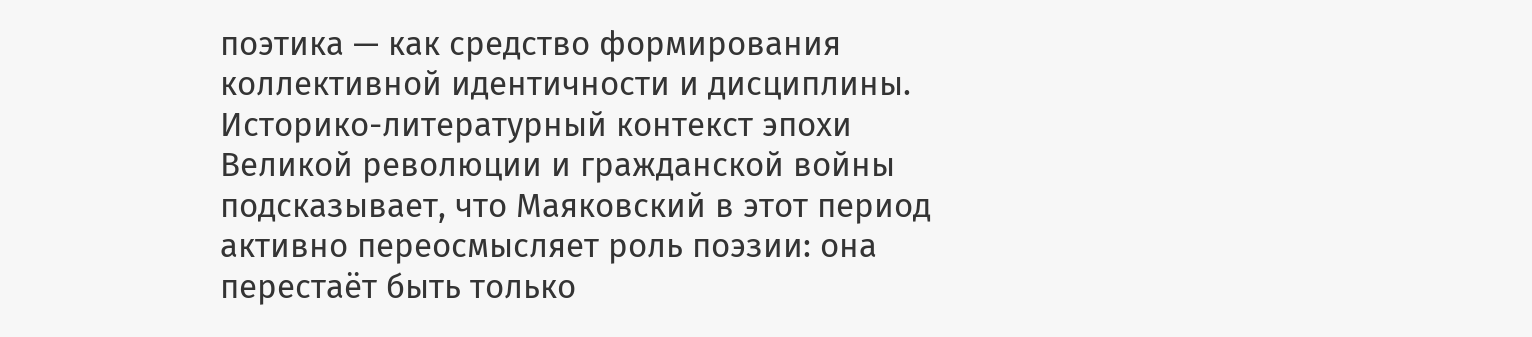поэтика — как средство формирования коллективной идентичности и дисциплины.
Историко-литературный контекст эпохи Великой революции и гражданской войны подсказывает, что Маяковский в этот период активно переосмысляет роль поэзии: она перестаёт быть только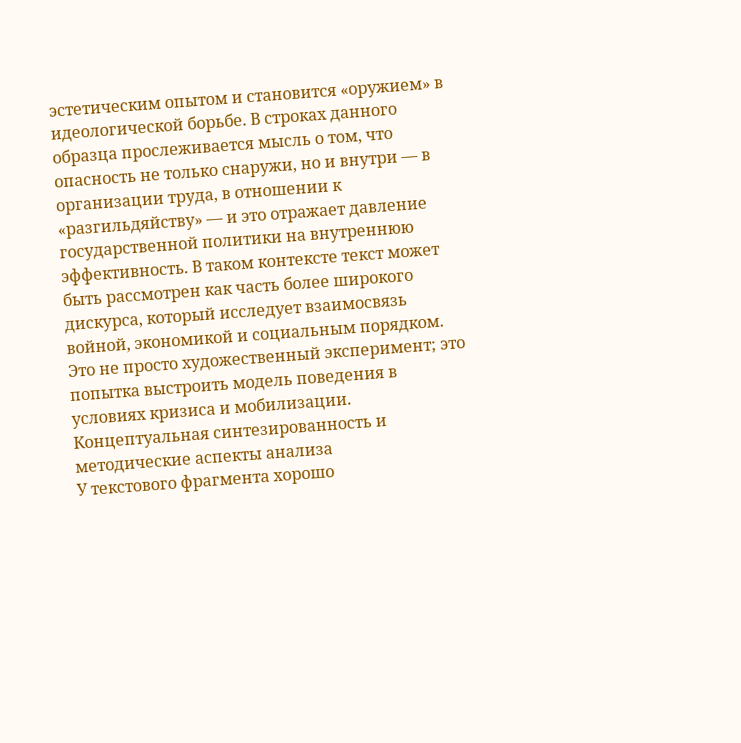эстетическим опытом и становится «оружием» в идеологической борьбе. В строках данного образца прослеживается мысль о том, что опасность не только снаружи, но и внутри — в организации труда, в отношении к «разгильдяйству» — и это отражает давление государственной политики на внутреннюю эффективность. В таком контексте текст может быть рассмотрен как часть более широкого дискурса, который исследует взаимосвязь войной, экономикой и социальным порядком. Это не просто художественный эксперимент; это попытка выстроить модель поведения в условиях кризиса и мобилизации.
Концептуальная синтезированность и методические аспекты анализа
У текстового фрагмента хорошо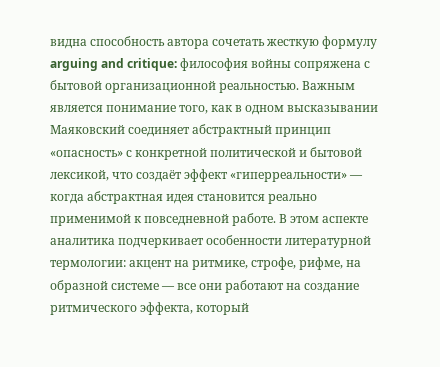видна способность автора сочетать жесткую формулу arguing and critique: философия войны сопряжена с бытовой организационной реальностью. Важным является понимание того, как в одном высказывании Маяковский соединяет абстрактный принцип «опасность» с конкретной политической и бытовой лексикой, что создаёт эффект «гиперреальности» — когда абстрактная идея становится реально применимой к повседневной работе. В этом аспекте аналитика подчеркивает особенности литературной термологии: акцент на ритмике, строфе, рифме, на образной системе — все они работают на создание ритмического эффекта, который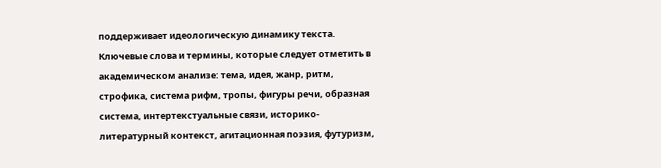поддерживает идеологическую динамику текста.
Ключевые слова и термины, которые следует отметить в академическом анализе: тема, идея, жанр, ритм, строфика, система рифм, тропы, фигуры речи, образная система, интертекстуальные связи, историко-литературный контекст, агитационная поэзия, футуризм,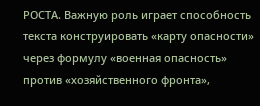РОСТА. Важную роль играет способность текста конструировать «карту опасности» через формулу «военная опасность» против «хозяйственного фронта»,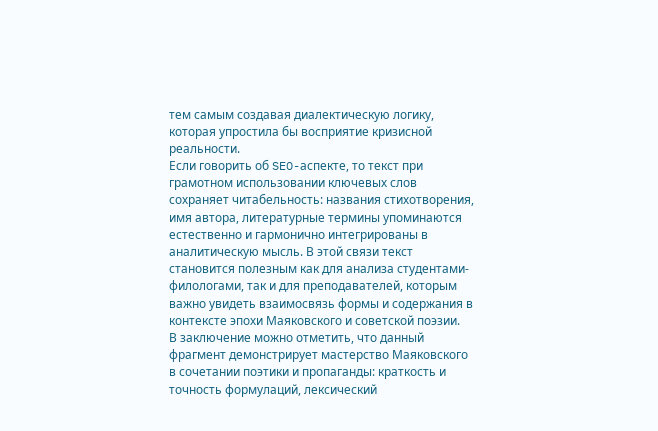тем самым создавая диалектическую логику, которая упростила бы восприятие кризисной реальности.
Если говорить об SEO-аспекте, то текст при грамотном использовании ключевых слов сохраняет читабельность: названия стихотворения, имя автора, литературные термины упоминаются естественно и гармонично интегрированы в аналитическую мысль. В этой связи текст становится полезным как для анализа студентами-филологами, так и для преподавателей, которым важно увидеть взаимосвязь формы и содержания в контексте эпохи Маяковского и советской поэзии.
В заключение можно отметить, что данный фрагмент демонстрирует мастерство Маяковского в сочетании поэтики и пропаганды: краткость и точность формулаций, лексический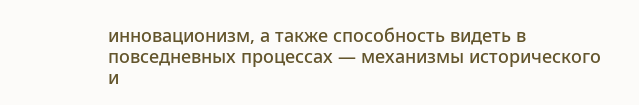инновационизм, а также способность видеть в повседневных процессах — механизмы исторического и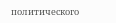политического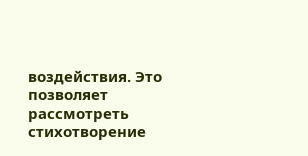воздействия. Это позволяет рассмотреть стихотворение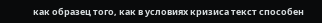как образец того, как в условиях кризиса текст способен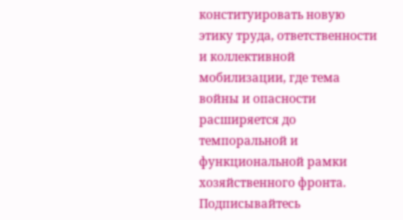конституировать новую этику труда, ответственности и коллективной мобилизации, где тема войны и опасности расширяется до темпоральной и функциональной рамки хозяйственного фронта.
Подписывайтесь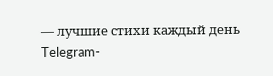— лучшие стихи каждый день
Telegram-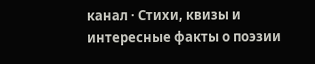канал · Стихи, квизы и интересные факты о поэзии